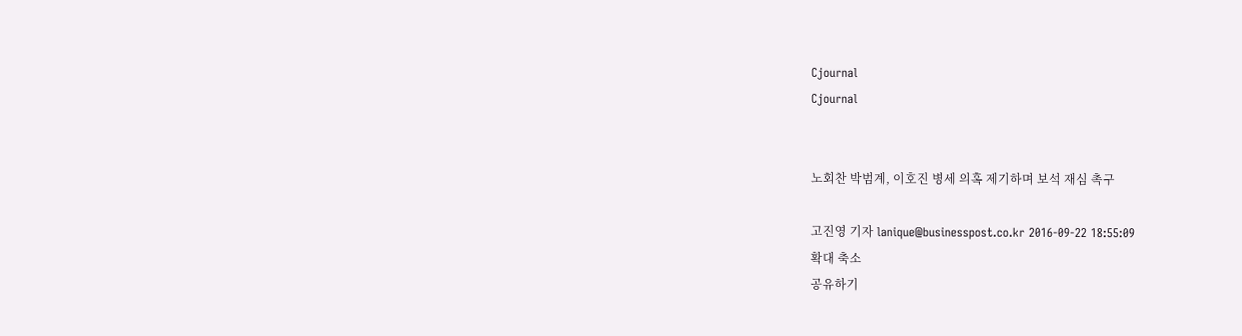Cjournal
Cjournal


노회찬 박범계, 이호진 병세 의혹 제기하며 보석 재심 촉구

고진영 기자 lanique@businesspost.co.kr 2016-09-22 18:55:09
확대 축소
공유하기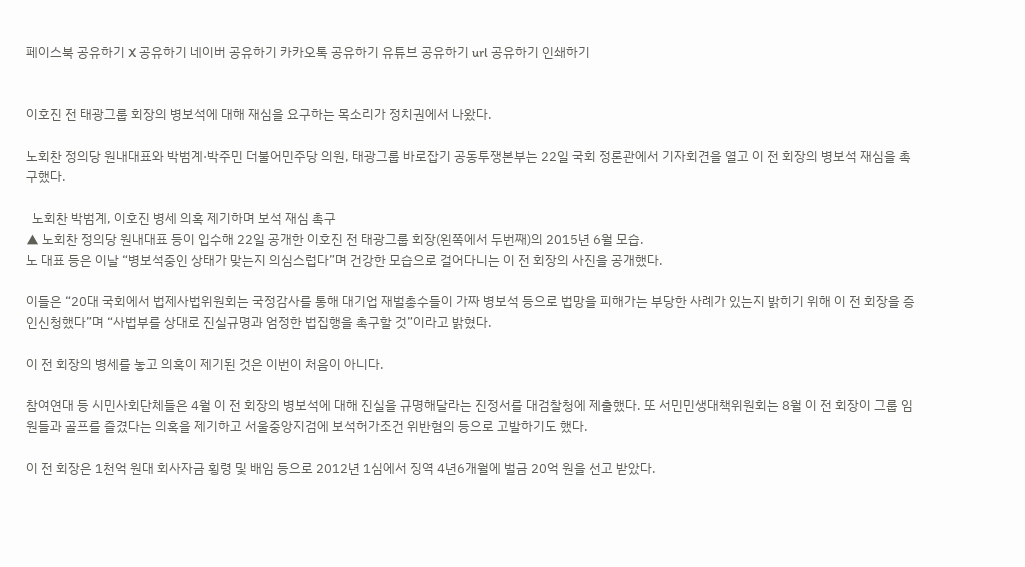페이스북 공유하기 X 공유하기 네이버 공유하기 카카오톡 공유하기 유튜브 공유하기 url 공유하기 인쇄하기


이호진 전 태광그룹 회장의 병보석에 대해 재심을 요구하는 목소리가 정치권에서 나왔다.

노회찬 정의당 원내대표와 박범계·박주민 더불어민주당 의원, 태광그룹 바로잡기 공동투쟁본부는 22일 국회 정론관에서 기자회견을 열고 이 전 회장의 병보석 재심을 촉구했다.

  노회찬 박범계, 이호진 병세 의혹 제기하며 보석 재심 촉구
▲ 노회찬 정의당 원내대표 등이 입수해 22일 공개한 이호진 전 태광그룹 회장(왼쪽에서 두번째)의 2015년 6월 모습.
노 대표 등은 이날 “병보석중인 상태가 맞는지 의심스럽다”며 건강한 모습으로 걸어다니는 이 전 회장의 사진을 공개했다.

이들은 “20대 국회에서 법제사법위원회는 국정감사를 통해 대기업 재벌총수들이 가짜 병보석 등으로 법망을 피해가는 부당한 사례가 있는지 밝히기 위해 이 전 회장을 증인신청했다”며 “사법부를 상대로 진실규명과 엄정한 법집행을 촉구할 것”이라고 밝혔다.

이 전 회장의 병세를 놓고 의혹이 제기된 것은 이번이 처음이 아니다.

참여연대 등 시민사회단체들은 4월 이 전 회장의 병보석에 대해 진실을 규명해달라는 진정서를 대검찰청에 제출했다. 또 서민민생대책위원회는 8월 이 전 회장이 그룹 임원들과 골프를 즐겼다는 의혹을 제기하고 서울중앙지검에 보석허가조건 위반혐의 등으로 고발하기도 했다.

이 전 회장은 1천억 원대 회사자금 횡령 및 배임 등으로 2012년 1심에서 징역 4년6개월에 벌금 20억 원을 선고 받았다.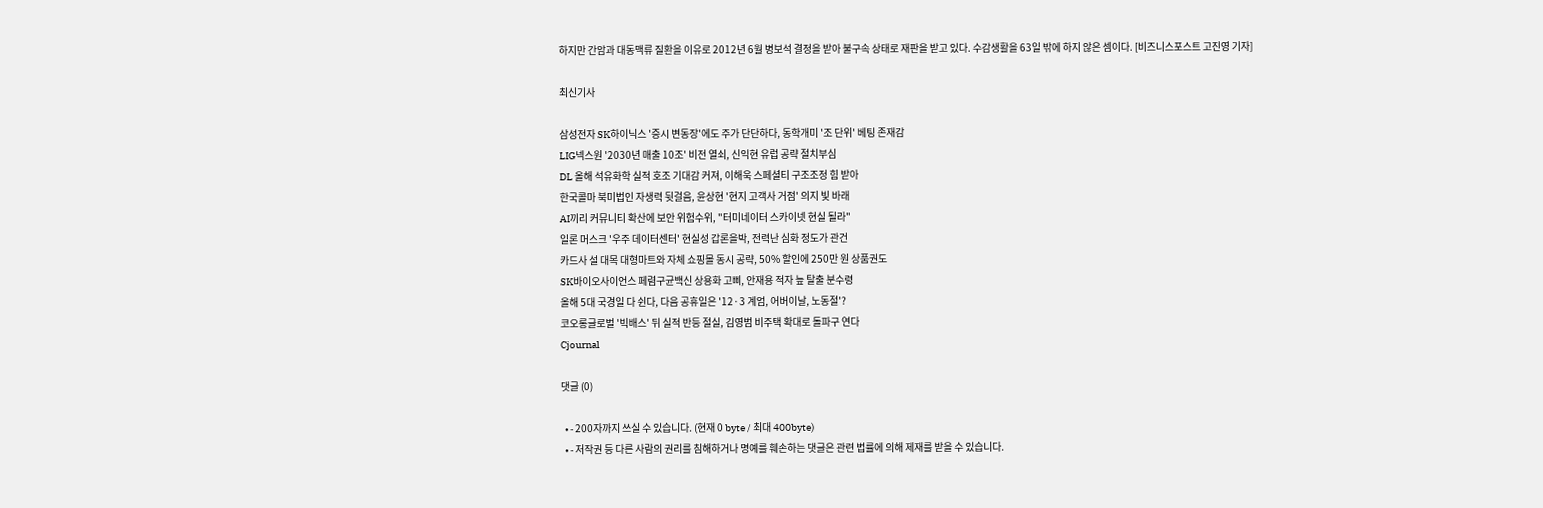하지만 간암과 대동맥류 질환을 이유로 2012년 6월 병보석 결정을 받아 불구속 상태로 재판을 받고 있다. 수감생활을 63일 밖에 하지 않은 셈이다. [비즈니스포스트 고진영 기자]

최신기사

삼성전자 SK하이닉스 '증시 변동장'에도 주가 단단하다, 동학개미 '조 단위' 베팅 존재감
LIG넥스원 '2030년 매출 10조' 비전 열쇠, 신익현 유럽 공략 절치부심
DL 올해 석유화학 실적 호조 기대감 커져, 이해욱 스페셜티 구조조정 힘 받아
한국콜마 북미법인 자생력 뒷걸음, 윤상현 '현지 고객사 거점' 의지 빛 바래
AI끼리 커뮤니티 확산에 보안 위험수위, "터미네이터 스카이넷 현실 될라"
일론 머스크 '우주 데이터센터' 현실성 갑론을박, 전력난 심화 정도가 관건
카드사 설 대목 대형마트와 자체 쇼핑몰 동시 공략, 50% 할인에 250만 원 상품권도
SK바이오사이언스 페렴구균백신 상용화 고삐, 안재용 적자 늪 탈출 분수령
올해 5대 국경일 다 쉰다, 다음 공휴일은 '12·3 계엄, 어버이날, 노동절'?
코오롱글로벌 '빅배스' 뒤 실적 반등 절실, 김영범 비주택 확대로 돌파구 연다
Cjournal

댓글 (0)

  • - 200자까지 쓰실 수 있습니다. (현재 0 byte / 최대 400byte)
  • - 저작권 등 다른 사람의 권리를 침해하거나 명예를 훼손하는 댓글은 관련 법률에 의해 제재를 받을 수 있습니다.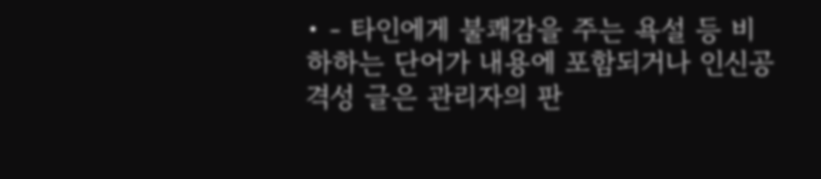• - 타인에게 불쾌감을 주는 욕설 등 비하하는 단어가 내용에 포함되거나 인신공격성 글은 관리자의 판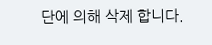단에 의해 삭제 합니다.